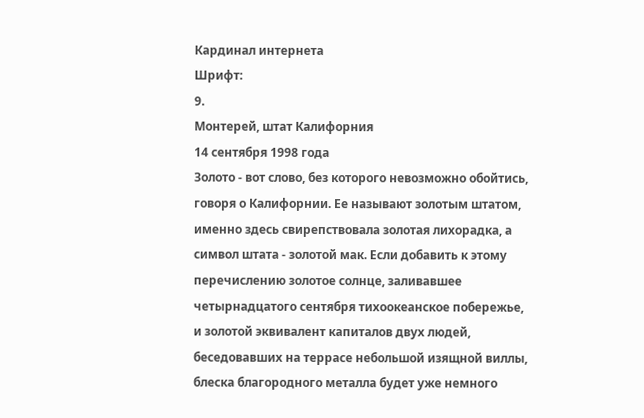Кардинал интернета
Шрифт:
9.
Монтерей, штат Калифорния
14 сентября 1998 года
Золото - вот слово, без которого невозможно обойтись, говоря о Калифорнии. Ее называют золотым штатом, именно здесь свирепствовала золотая лихорадка, а символ штата - золотой мак. Если добавить к этому перечислению золотое солнце, заливавшее четырнадцатого сентября тихоокеанское побережье, и золотой эквивалент капиталов двух людей, беседовавших на террасе небольшой изящной виллы, блеска благородного металла будет уже немного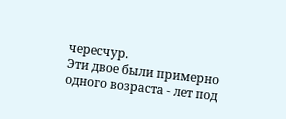чересчур.
Эти двое были примерно одного возраста - лет под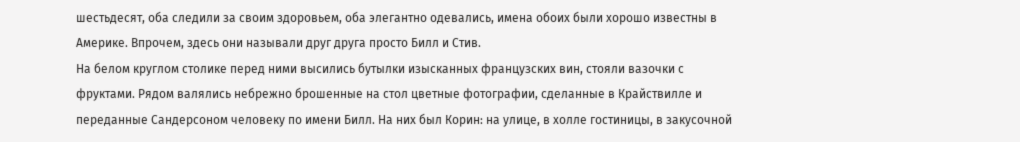шестьдесят, оба следили за своим здоровьем, оба элегантно одевались, имена обоих были хорошо известны в Америке. Впрочем, здесь они называли друг друга просто Билл и Стив.
На белом круглом столике перед ними высились бутылки изысканных французских вин, стояли вазочки с фруктами. Рядом валялись небрежно брошенные на стол цветные фотографии, сделанные в Крайствилле и переданные Сандерсоном человеку по имени Билл. На них был Корин: на улице, в холле гостиницы, в закусочной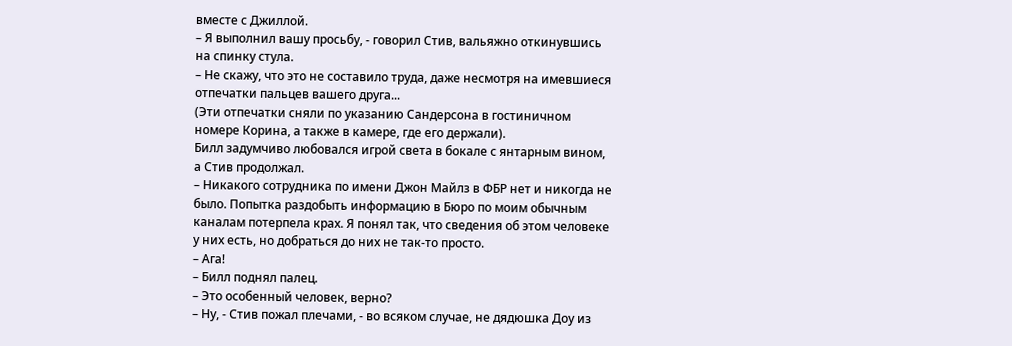вместе с Джиллой.
– Я выполнил вашу просьбу, - говорил Стив, вальяжно откинувшись на спинку стула.
– Не скажу, что это не составило труда, даже несмотря на имевшиеся отпечатки пальцев вашего друга...
(Эти отпечатки сняли по указанию Сандерсона в гостиничном номере Корина, а также в камере, где его держали).
Билл задумчиво любовался игрой света в бокале с янтарным вином, а Стив продолжал.
– Никакого сотрудника по имени Джон Майлз в ФБР нет и никогда не было. Попытка раздобыть информацию в Бюро по моим обычным каналам потерпела крах. Я понял так, что сведения об этом человеке у них есть, но добраться до них не так-то просто.
– Ага!
– Билл поднял палец.
– Это особенный человек, верно?
– Ну, - Стив пожал плечами, - во всяком случае, не дядюшка Доу из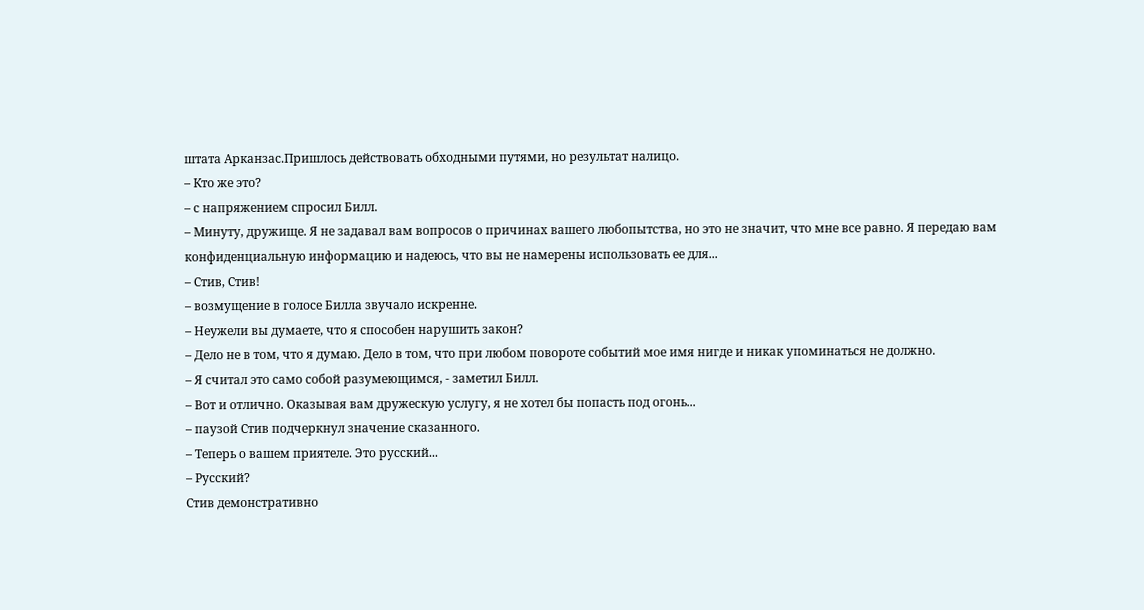штата Арканзас.Пришлось действовать обходными путями, но результат налицо.
– Кто же это?
– с напряжением спросил Билл.
– Минуту, дружище. Я не задавал вам вопросов о причинах вашего любопытства, но это не значит, что мне все равно. Я передаю вам конфиденциальную информацию и надеюсь, что вы не намерены использовать ее для...
– Стив, Стив!
– возмущение в голосе Билла звучало искренне.
– Неужели вы думаете, что я способен нарушить закон?
– Дело не в том, что я думаю. Дело в том, что при любом повороте событий мое имя нигде и никак упоминаться не должно.
– Я считал это само собой разумеющимся, - заметил Билл.
– Вот и отлично. Оказывая вам дружескую услугу, я не хотел бы попасть под огонь...
– паузой Стив подчеркнул значение сказанного.
– Теперь о вашем приятеле. Это русский...
– Русский?
Стив демонстративно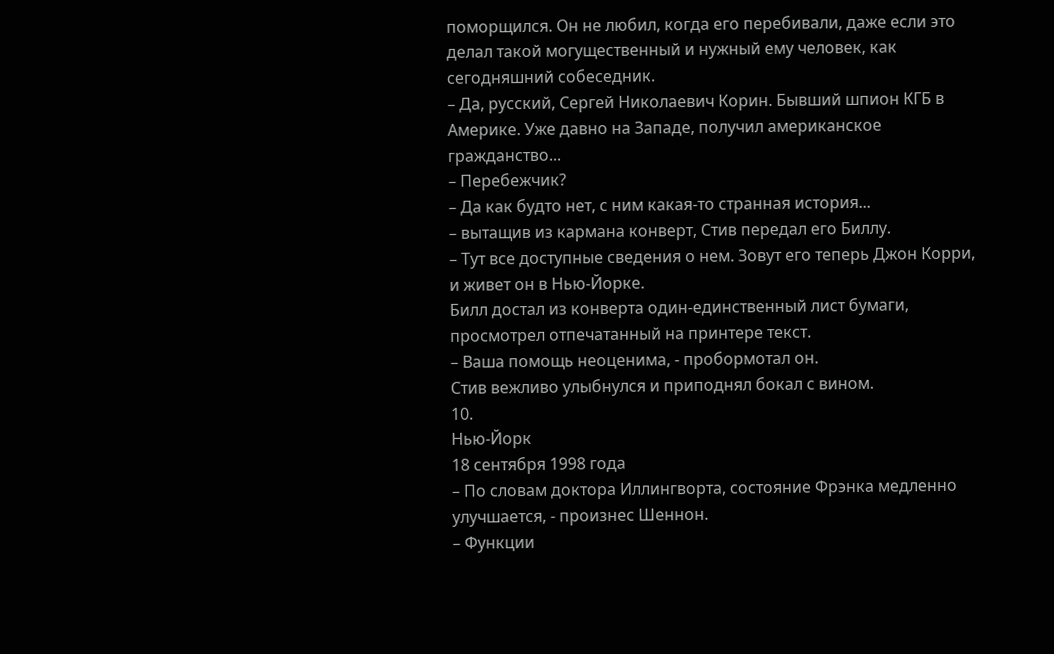поморщился. Он не любил, когда его перебивали, даже если это делал такой могущественный и нужный ему человек, как сегодняшний собеседник.
– Да, русский, Сергей Николаевич Корин. Бывший шпион КГБ в Америке. Уже давно на Западе, получил американское гражданство...
– Перебежчик?
– Да как будто нет, с ним какая-то странная история...
– вытащив из кармана конверт, Стив передал его Биллу.
– Тут все доступные сведения о нем. Зовут его теперь Джон Корри, и живет он в Нью-Йорке.
Билл достал из конверта один-единственный лист бумаги, просмотрел отпечатанный на принтере текст.
– Ваша помощь неоценима, - пробормотал он.
Стив вежливо улыбнулся и приподнял бокал с вином.
10.
Нью-Йорк
18 сентября 1998 года
– По словам доктора Иллингворта, состояние Фрэнка медленно улучшается, - произнес Шеннон.
– Функции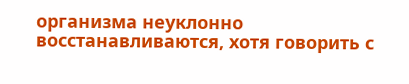организма неуклонно восстанавливаются, хотя говорить с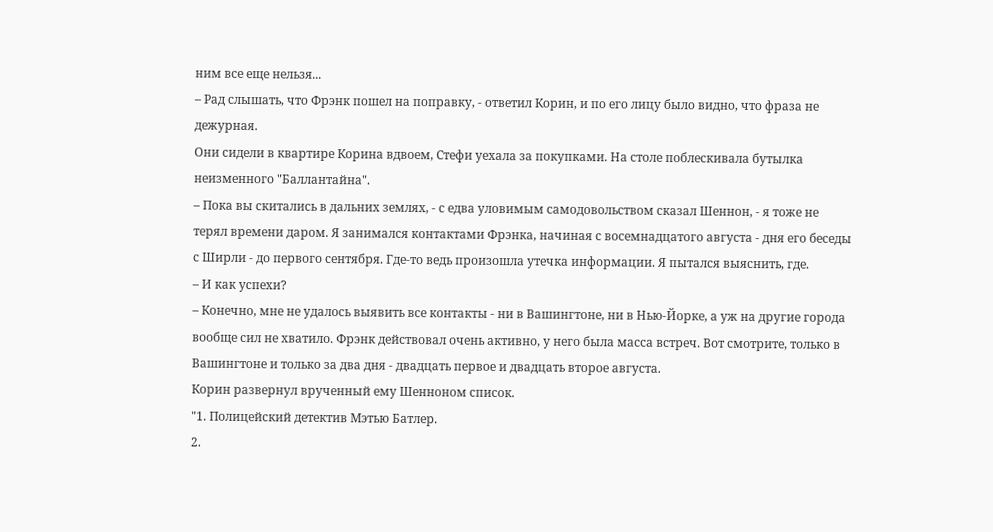ним все еще нельзя...
– Рад слышать, что Фрэнк пошел на поправку, - ответил Корин, и по его лицу было видно, что фраза не дежурная.
Они сидели в квартире Корина вдвоем, Стефи уехала за покупками. На столе поблескивала бутылка неизменного "Баллантайна".
– Пока вы скитались в дальних землях, - с едва уловимым самодовольством сказал Шеннон, - я тоже не терял времени даром. Я занимался контактами Фрэнка, начиная с восемнадцатого августа - дня его беседы с Ширли - до первого сентября. Где-то ведь произошла утечка информации. Я пытался выяснить, где.
– И как успехи?
– Конечно, мне не удалось выявить все контакты - ни в Вашингтоне, ни в Нью-Йорке, а уж на другие города вообще сил не хватило. Фрэнк действовал очень активно, у него была масса встреч. Вот смотрите, только в Вашингтоне и только за два дня - двадцать первое и двадцать второе августа.
Корин развернул врученный ему Шенноном список.
"1. Полицейский детектив Мэтью Батлер.
2.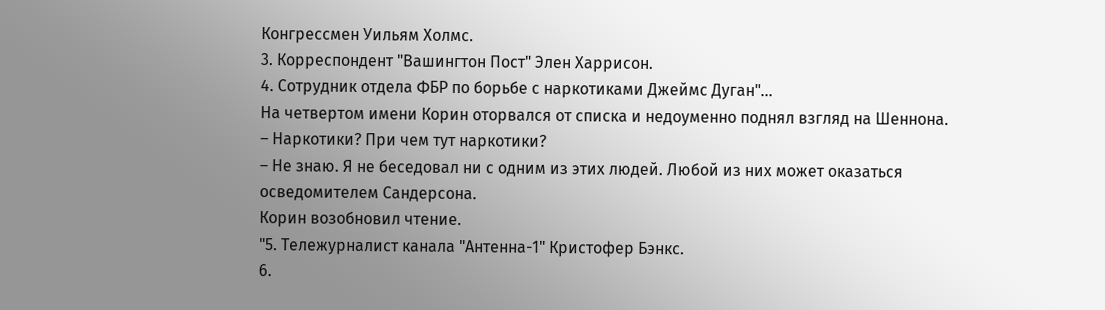Конгрессмен Уильям Холмс.
3. Корреспондент "Вашингтон Пост" Элен Харрисон.
4. Сотрудник отдела ФБР по борьбе с наркотиками Джеймс Дуган"...
На четвертом имени Корин оторвался от списка и недоуменно поднял взгляд на Шеннона.
– Наркотики? При чем тут наркотики?
– Не знаю. Я не беседовал ни с одним из этих людей. Любой из них может оказаться осведомителем Сандерсона.
Корин возобновил чтение.
"5. Тележурналист канала "Антенна-1" Кристофер Бэнкс.
6.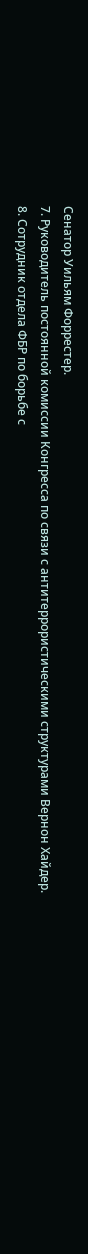Сенатор Уильям Форрестер.
7. Руководитель постоянной комиссии Конгресса по связи с антитеррористическими структурами Вернон Хайдер.
8. Сотрудник отдела ФБР по борьбе с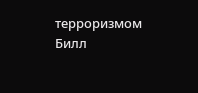терроризмом Билл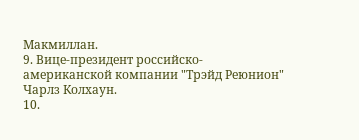Макмиллан.
9. Вице-президент российско-американской компании "Трэйд Реюнион" Чарлз Колхаун.
10.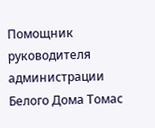Помощник руководителя администрации Белого Дома Томас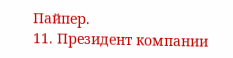Пайпер.
11. Президент компании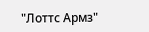"Лоттс Армз"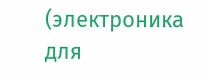(электроника для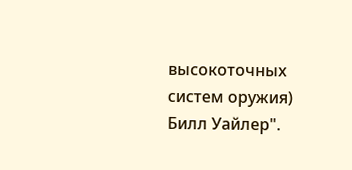высокоточных систем оружия) Билл Уайлер".